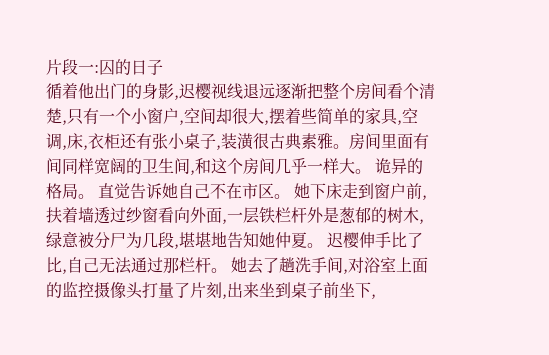片段一:囚的日子
循着他出门的身影,迟樱视线退远逐渐把整个房间看个清楚,只有一个小窗户,空间却很大,摆着些简单的家具,空调,床,衣柜还有张小桌子,装潢很古典素雅。房间里面有间同样宽阔的卫生间,和这个房间几乎一样大。 诡异的格局。 直觉告诉她自己不在市区。 她下床走到窗户前,扶着墙透过纱窗看向外面,一层铁栏杆外是葱郁的树木,绿意被分尸为几段,堪堪地告知她仲夏。 迟樱伸手比了比,自己无法通过那栏杆。 她去了趟洗手间,对浴室上面的监控摄像头打量了片刻,出来坐到桌子前坐下,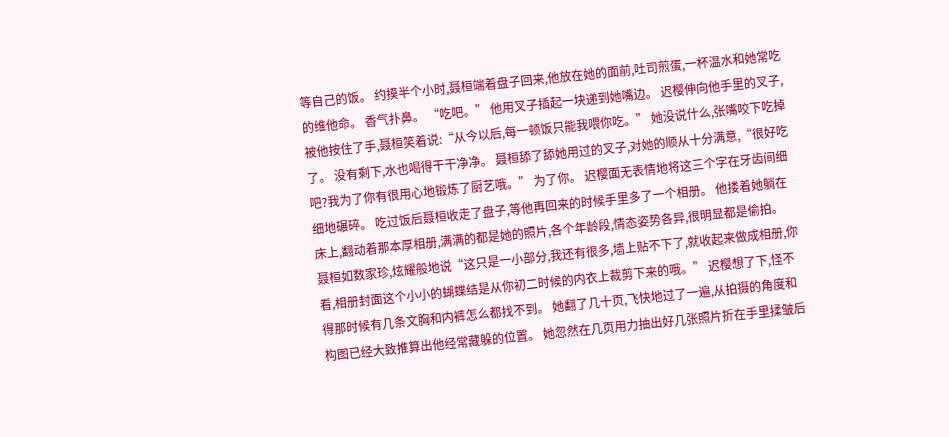等自己的饭。 约摸半个小时,聂桓端着盘子回来,他放在她的面前,吐司煎蛋,一杯温水和她常吃的维他命。 香气扑鼻。 “吃吧。” 他用叉子插起一块递到她嘴边。 迟樱伸向他手里的叉子,被他按住了手,聂桓笑着说:“从今以后,每一顿饭只能我喂你吃。” 她没说什么,张嘴咬下吃掉了。 没有剩下,水也喝得干干净净。 聂桓舔了舔她用过的叉子,对她的顺从十分满意,“很好吃吧?我为了你有很用心地锻炼了厨艺哦。” 为了你。 迟樱面无表情地将这三个字在牙齿间细细地碾碎。 吃过饭后聂桓收走了盘子,等他再回来的时候手里多了一个相册。 他搂着她躺在床上,翻动着那本厚相册,满满的都是她的照片,各个年龄段,情态姿势各异,很明显都是偷拍。 聂桓如数家珍,炫耀般地说“这只是一小部分,我还有很多,墙上贴不下了,就收起来做成相册,你看,相册封面这个小小的蝴蝶结是从你初二时候的内衣上裁剪下来的哦。” 迟樱想了下,怪不得那时候有几条文胸和内裤怎么都找不到。 她翻了几十页,飞快地过了一遍,从拍摄的角度和构图已经大致推算出他经常藏躲的位置。 她忽然在几页用力抽出好几张照片折在手里揉皱后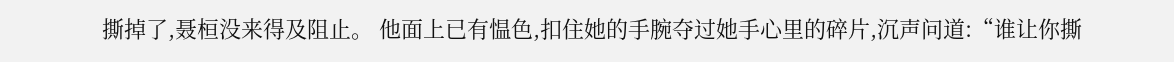撕掉了,聂桓没来得及阻止。 他面上已有愠色,扣住她的手腕夺过她手心里的碎片,沉声问道:“谁让你撕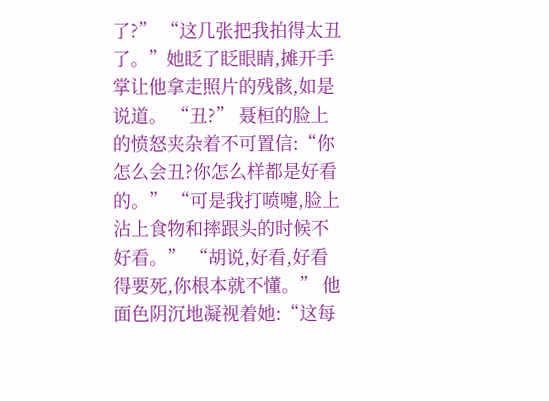了?” “这几张把我拍得太丑了。”她眨了眨眼睛,摊开手掌让他拿走照片的残骸,如是说道。 “丑?” 聂桓的脸上的愤怒夹杂着不可置信:“你怎么会丑?你怎么样都是好看的。” “可是我打喷嚏,脸上沾上食物和摔跟头的时候不好看。” “胡说,好看,好看得要死,你根本就不懂。” 他面色阴沉地凝视着她:“这每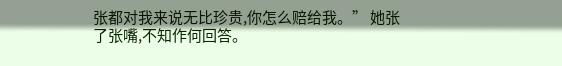张都对我来说无比珍贵,你怎么赔给我。” 她张了张嘴,不知作何回答。